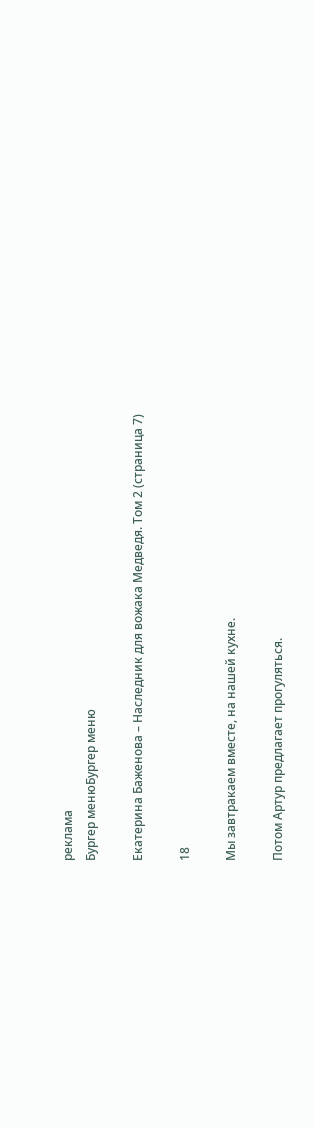реклама
Бургер менюБургер меню

Екатерина Баженова – Наследник для вожака Медведя. Том 2 (страница 7)

18

Мы завтракаем вместе, на нашей кухне.

Потом Артур предлагает прогуляться.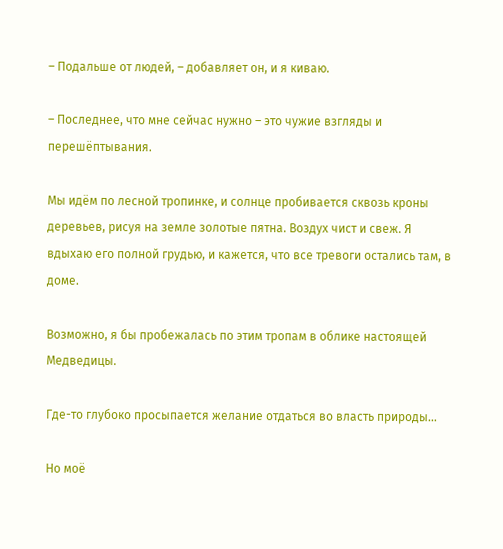– Подальше от людей, – добавляет он, и я киваю.

– Последнее, что мне сейчас нужно – это чужие взгляды и перешёптывания.

Мы идём по лесной тропинке, и солнце пробивается сквозь кроны деревьев, рисуя на земле золотые пятна. Воздух чист и свеж. Я вдыхаю его полной грудью, и кажется, что все тревоги остались там, в доме.

Возможно, я бы пробежалась по этим тропам в облике настоящей Медведицы.

Где-то глубоко просыпается желание отдаться во власть природы…

Но моё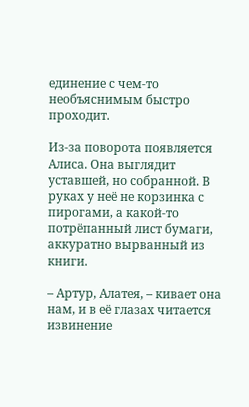единение с чем-то необъяснимым быстро проходит.

Из-за поворота появляется Алиса. Она выглядит уставшей, но собранной. В руках у неё не корзинка с пирогами, а какой-то потрёпанный лист бумаги, аккуратно вырванный из книги.

– Артур, Алатея, – кивает она нам, и в её глазах читается извинение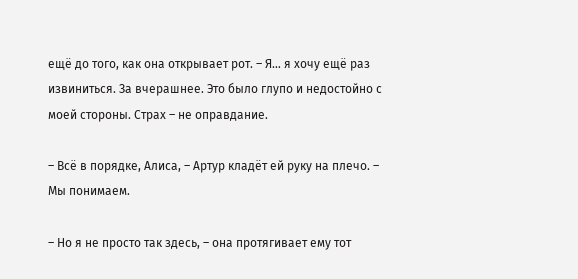ещё до того, как она открывает рот. – Я… я хочу ещё раз извиниться. За вчерашнее. Это было глупо и недостойно с моей стороны. Страх – не оправдание.

– Всё в порядке, Алиса, – Артур кладёт ей руку на плечо. – Мы понимаем.

– Но я не просто так здесь, – она протягивает ему тот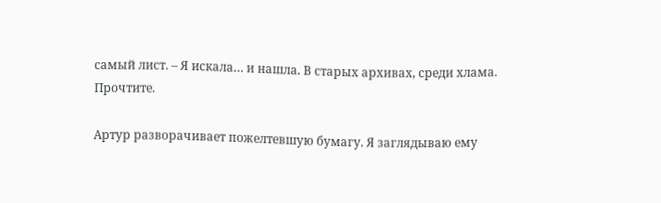самый лист. – Я искала… и нашла. В старых архивах, среди хлама. Прочтите.

Артур разворачивает пожелтевшую бумагу. Я заглядываю ему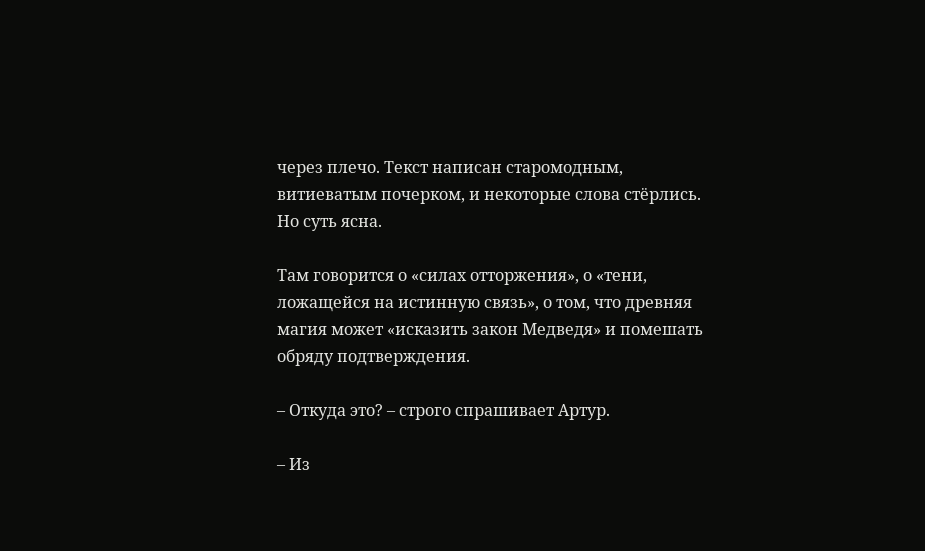через плечо. Текст написан старомодным, витиеватым почерком, и некоторые слова стёрлись. Но суть ясна.

Там говорится о «силах отторжения», о «тени, ложащейся на истинную связь», о том, что древняя магия может «исказить закон Медведя» и помешать обряду подтверждения.

– Откуда это? – строго спрашивает Артур.

– Из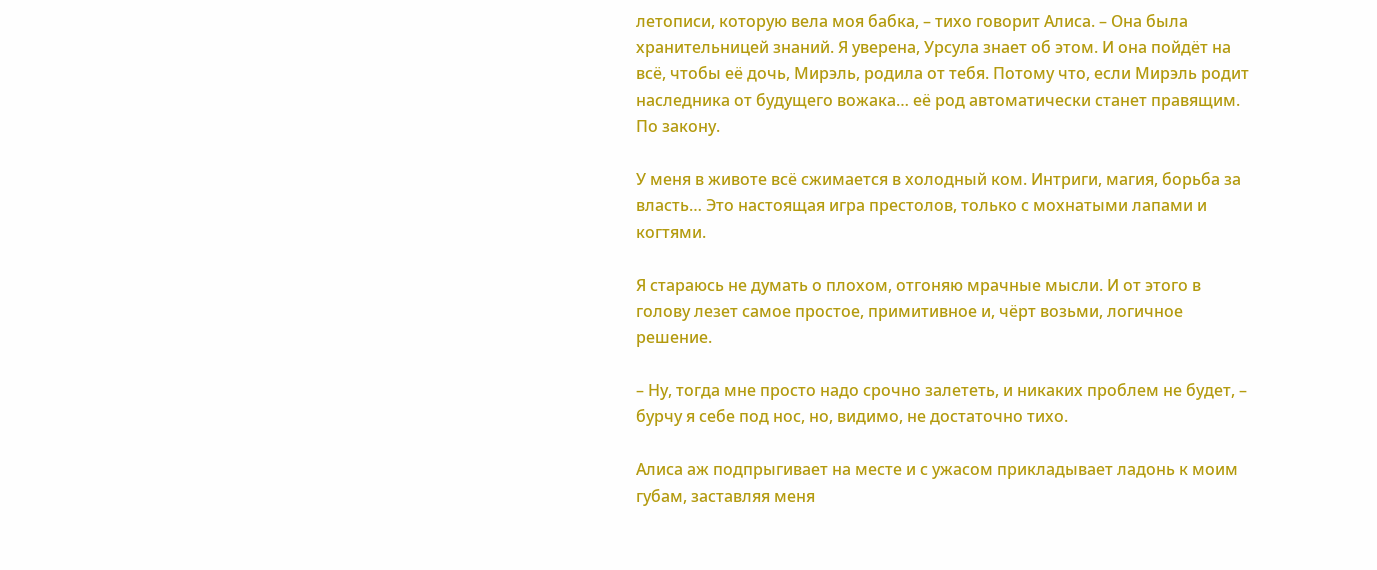летописи, которую вела моя бабка, – тихо говорит Алиса. – Она была хранительницей знаний. Я уверена, Урсула знает об этом. И она пойдёт на всё, чтобы её дочь, Мирэль, родила от тебя. Потому что, если Мирэль родит наследника от будущего вожака… её род автоматически станет правящим. По закону.

У меня в животе всё сжимается в холодный ком. Интриги, магия, борьба за власть… Это настоящая игра престолов, только с мохнатыми лапами и когтями.

Я стараюсь не думать о плохом, отгоняю мрачные мысли. И от этого в голову лезет самое простое, примитивное и, чёрт возьми, логичное решение.

– Ну, тогда мне просто надо срочно залететь, и никаких проблем не будет, – бурчу я себе под нос, но, видимо, не достаточно тихо.

Алиса аж подпрыгивает на месте и с ужасом прикладывает ладонь к моим губам, заставляя меня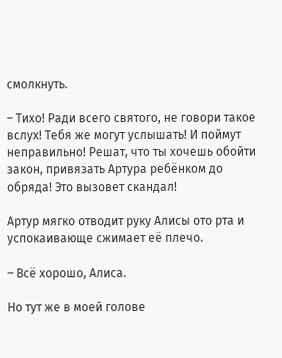смолкнуть.

– Тихо! Ради всего святого, не говори такое вслух! Тебя же могут услышать! И поймут неправильно! Решат, что ты хочешь обойти закон, привязать Артура ребёнком до обряда! Это вызовет скандал!

Артур мягко отводит руку Алисы ото рта и успокаивающе сжимает её плечо.

– Всё хорошо, Алиса.

Но тут же в моей голове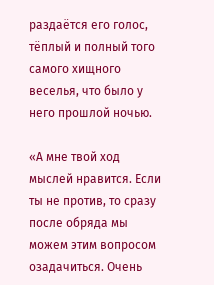раздаётся его голос, тёплый и полный того самого хищного веселья, что было у него прошлой ночью.

«А мне твой ход мыслей нравится. Если ты не против, то сразу после обряда мы можем этим вопросом озадачиться. Очень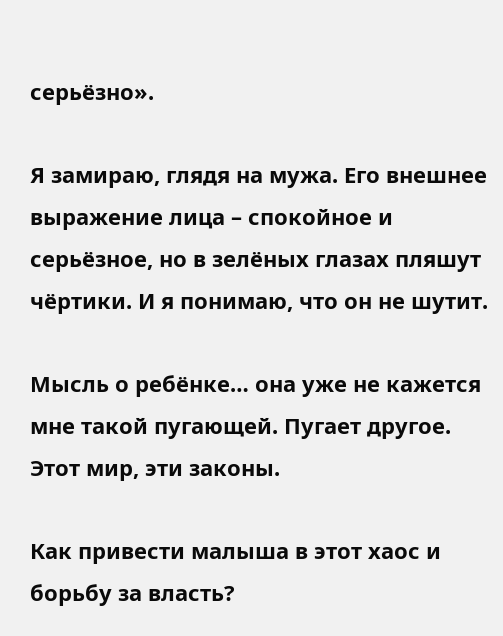серьёзно».

Я замираю, глядя на мужа. Его внешнее выражение лица – спокойное и серьёзное, но в зелёных глазах пляшут чёртики. И я понимаю, что он не шутит.

Мысль о ребёнке… она уже не кажется мне такой пугающей. Пугает другое. Этот мир, эти законы.

Как привести малыша в этот хаос и борьбу за власть?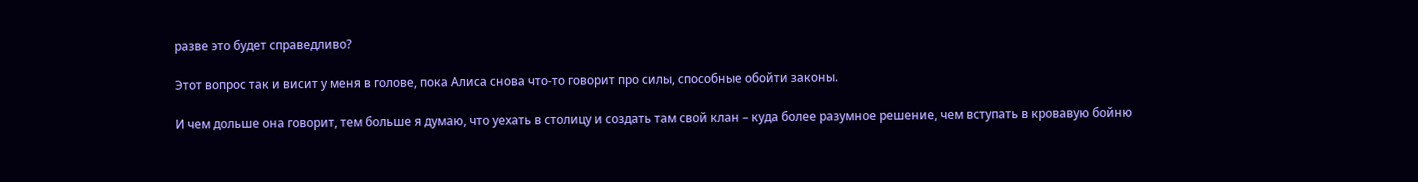разве это будет справедливо?

Этот вопрос так и висит у меня в голове, пока Алиса снова что-то говорит про силы, способные обойти законы.

И чем дольше она говорит, тем больше я думаю, что уехать в столицу и создать там свой клан – куда более разумное решение, чем вступать в кровавую бойню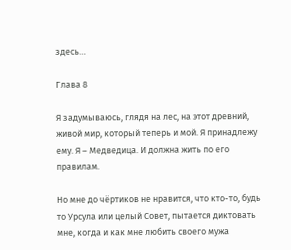здесь…

Глава 8

Я задумываюсь, глядя на лес, на этот древний, живой мир, который теперь и мой. Я принадлежу ему. Я – Медведица. И должна жить по его правилам.

Но мне до чёртиков не нравится, что кто-то, будь то Урсула или целый Совет, пытается диктовать мне, когда и как мне любить своего мужа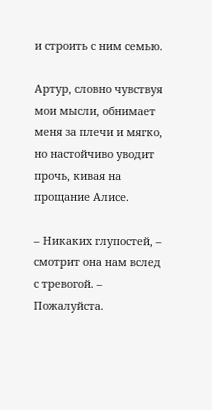и строить с ним семью.

Артур, словно чувствуя мои мысли, обнимает меня за плечи и мягко, но настойчиво уводит прочь, кивая на прощание Алисе.

– Никаких глупостей, – смотрит она нам вслед с тревогой. – Пожалуйста.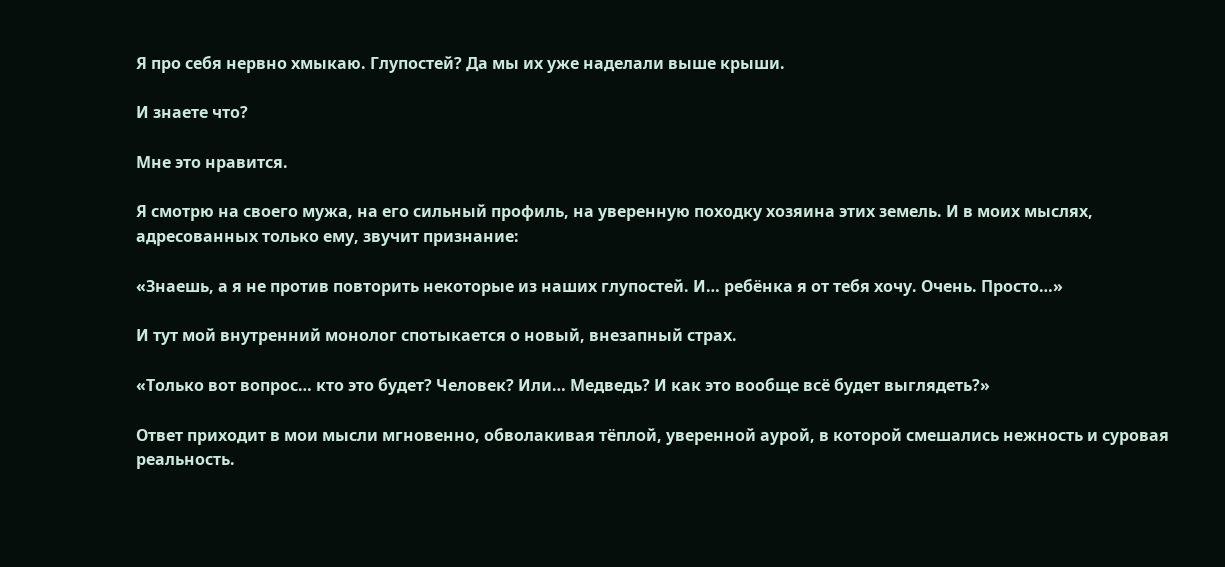Я про себя нервно хмыкаю. Глупостей? Да мы их уже наделали выше крыши.

И знаете что?

Мне это нравится.

Я смотрю на своего мужа, на его сильный профиль, на уверенную походку хозяина этих земель. И в моих мыслях, адресованных только ему, звучит признание:

«Знаешь, а я не против повторить некоторые из наших глупостей. И… ребёнка я от тебя хочу. Очень. Просто…»

И тут мой внутренний монолог спотыкается о новый, внезапный страх.

«Только вот вопрос… кто это будет? Человек? Или… Медведь? И как это вообще всё будет выглядеть?»

Ответ приходит в мои мысли мгновенно, обволакивая тёплой, уверенной аурой, в которой смешались нежность и суровая реальность.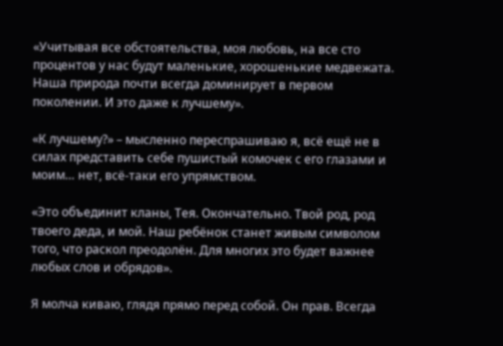«Учитывая все обстоятельства, моя любовь, на все сто процентов у нас будут маленькие, хорошенькие медвежата. Наша природа почти всегда доминирует в первом поколении. И это даже к лучшему».

«К лучшему?» – мысленно переспрашиваю я, всё ещё не в силах представить себе пушистый комочек с его глазами и моим… нет, всё-таки его упрямством.

«Это объединит кланы, Тея. Окончательно. Твой род, род твоего деда, и мой. Наш ребёнок станет живым символом того, что раскол преодолён. Для многих это будет важнее любых слов и обрядов».

Я молча киваю, глядя прямо перед собой. Он прав. Всегда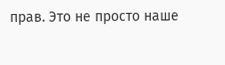прав. Это не просто наше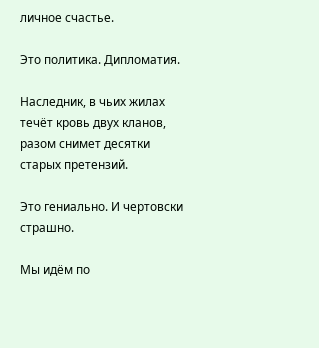личное счастье.

Это политика. Дипломатия.

Наследник, в чьих жилах течёт кровь двух кланов, разом снимет десятки старых претензий.

Это гениально. И чертовски страшно.

Мы идём по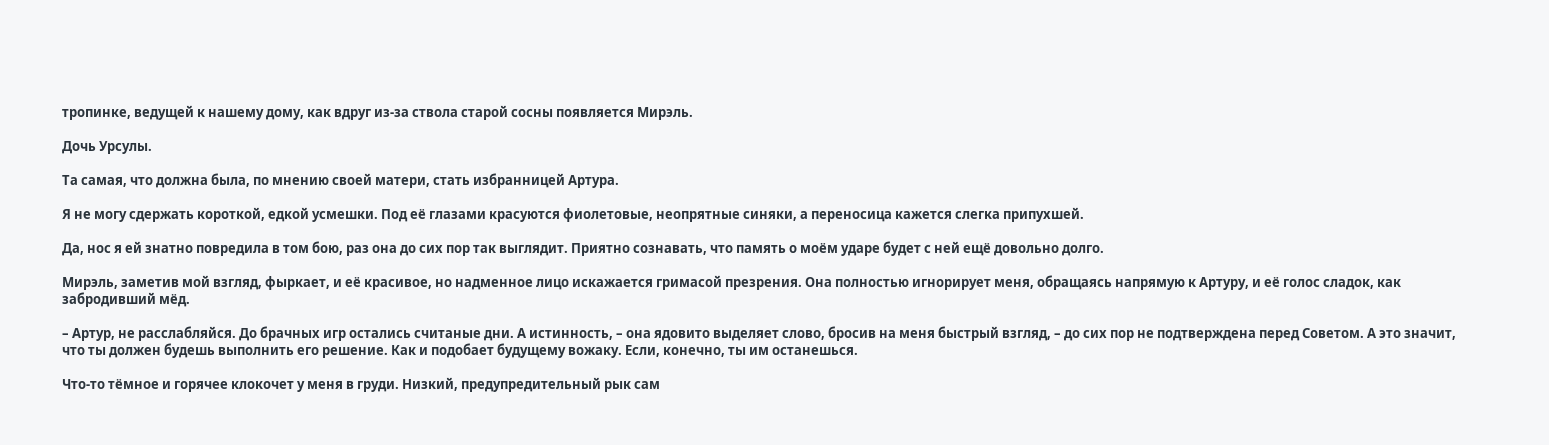тропинке, ведущей к нашему дому, как вдруг из-за ствола старой сосны появляется Мирэль.

Дочь Урсулы.

Та самая, что должна была, по мнению своей матери, стать избранницей Артура.

Я не могу сдержать короткой, едкой усмешки. Под её глазами красуются фиолетовые, неопрятные синяки, а переносица кажется слегка припухшей.

Да, нос я ей знатно повредила в том бою, раз она до сих пор так выглядит. Приятно сознавать, что память о моём ударе будет с ней ещё довольно долго.

Мирэль, заметив мой взгляд, фыркает, и её красивое, но надменное лицо искажается гримасой презрения. Она полностью игнорирует меня, обращаясь напрямую к Артуру, и её голос сладок, как забродивший мёд.

– Артур, не расслабляйся. До брачных игр остались считаные дни. А истинность, – она ядовито выделяет слово, бросив на меня быстрый взгляд, – до сих пор не подтверждена перед Советом. А это значит, что ты должен будешь выполнить его решение. Как и подобает будущему вожаку. Если, конечно, ты им останешься.

Что-то тёмное и горячее клокочет у меня в груди. Низкий, предупредительный рык сам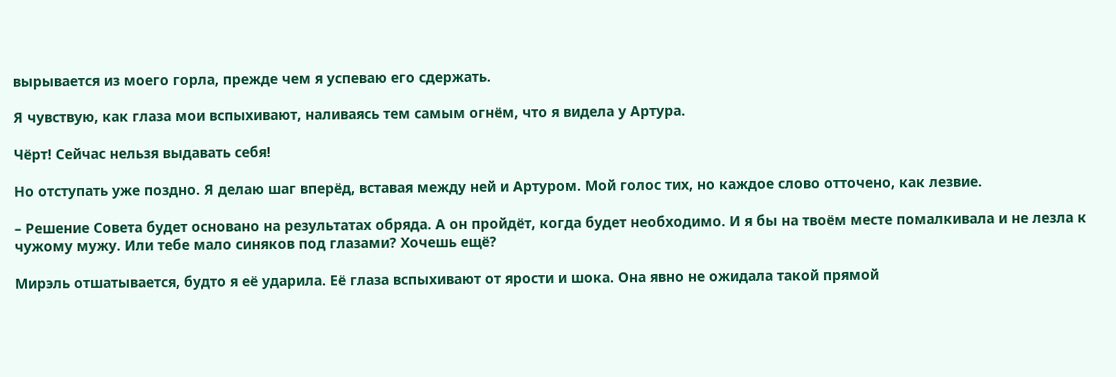вырывается из моего горла, прежде чем я успеваю его сдержать.

Я чувствую, как глаза мои вспыхивают, наливаясь тем самым огнём, что я видела у Артура.

Чёрт! Сейчас нельзя выдавать себя!

Но отступать уже поздно. Я делаю шаг вперёд, вставая между ней и Артуром. Мой голос тих, но каждое слово отточено, как лезвие.

– Решение Совета будет основано на результатах обряда. А он пройдёт, когда будет необходимо. И я бы на твоём месте помалкивала и не лезла к чужому мужу. Или тебе мало синяков под глазами? Хочешь ещё?

Мирэль отшатывается, будто я её ударила. Её глаза вспыхивают от ярости и шока. Она явно не ожидала такой прямой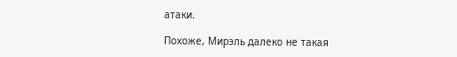атаки.

Похоже, Мирэль далеко не такая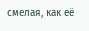смелая, как её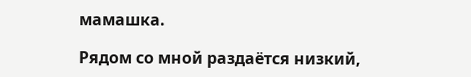мамашка.

Рядом со мной раздаётся низкий,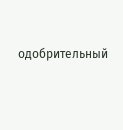одобрительный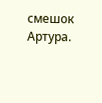смешок Артура.